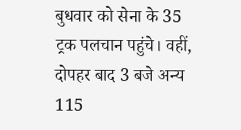बुधवार को सेना के 35 ट्रक पलचान पहुंचे। वहीं, दोपहर बाद 3 बजे अन्य 115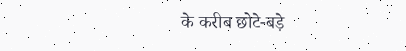के करीब छोटे-बड़े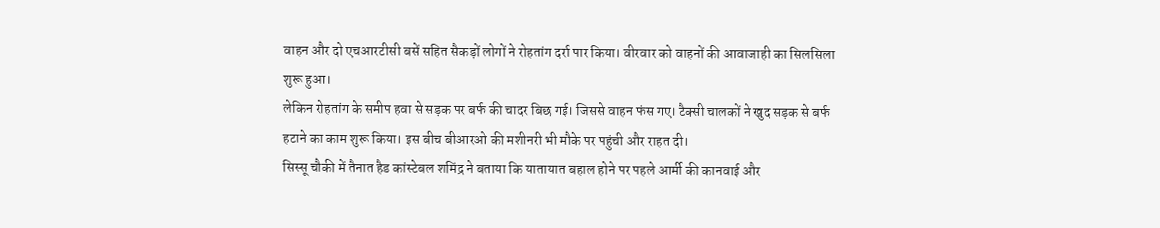वाहन और दो एचआरटीसी बसें सहित सैकड़ों लोगों ने रोहतांग दर्रा पार किया। वीरवार को वाहनों की आवाजाही का सिलसिला शुरू हुआ।
लेकिन रोहतांग के समीप हवा से सड़क पर बर्फ की चादर बिछ गई। जिससे वाहन फंस गए। टैक्सी चालकों ने खुद सड़क से बर्फ हटाने का काम शुरू किया। इस बीच बीआरओ की मशीनरी भी मौके पर पहुंची और राहत दी।
सिस्सू चौकी में तैनात हैड कांस्टेबल शमिंद्र ने बताया कि यातायात बहाल होने पर पहले आर्मी की कानवाई और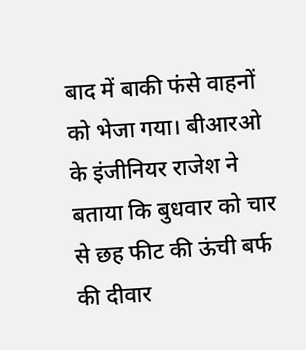बाद में बाकी फंसे वाहनों को भेजा गया। बीआरओ के इंजीनियर राजेश ने बताया कि बुधवार को चार से छह फीट की ऊंची बर्फ की दीवार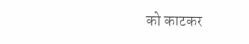को काटकर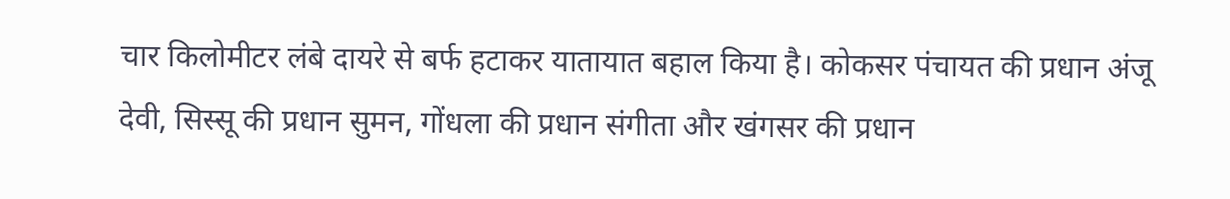चार किलोमीटर लंबे दायरे से बर्फ हटाकर यातायात बहाल किया है। कोकसर पंचायत की प्रधान अंजू देवी, सिस्सू की प्रधान सुमन, गोंधला की प्रधान संगीता और खंगसर की प्रधान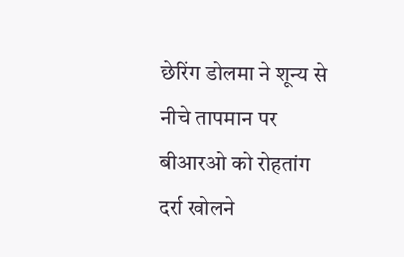छेरिंग डोलमा ने शून्य से नीचे तापमान पर बीआरओ को रोहतांग दर्रा खोलने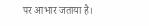पर आभार जताया है।